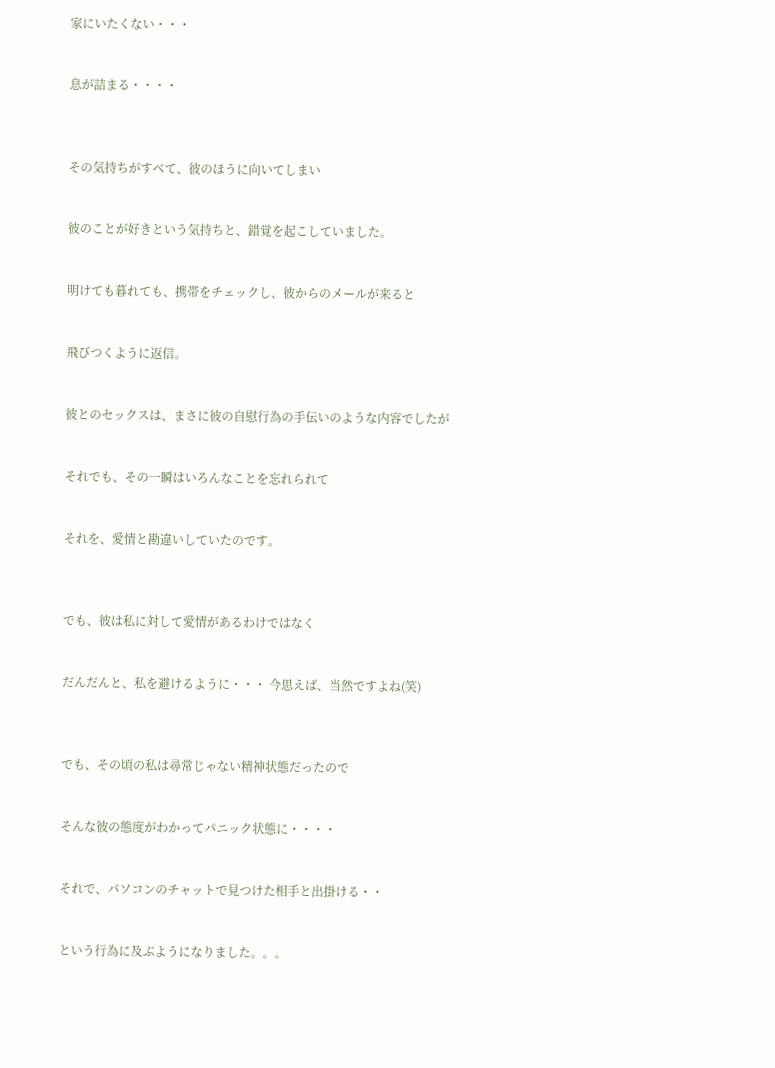家にいたくない・・・


息が詰まる・・・・



その気持ちがすべて、彼のほうに向いてしまい


彼のことが好きという気持ちと、錯覚を起こしていました。


明けても暮れても、携帯をチェックし、彼からのメールが来ると


飛びつくように返信。


彼とのセックスは、まさに彼の自慰行為の手伝いのような内容でしたが


それでも、その一瞬はいろんなことを忘れられて


それを、愛情と勘違いしていたのです。



でも、彼は私に対して愛情があるわけではなく


だんだんと、私を避けるように・・・ 今思えば、当然ですよね(笑)



でも、その頃の私は尋常じゃない精神状態だったので


そんな彼の態度がわかってパニック状態に・・・・


それで、パソコンのチャットで見つけた相手と出掛ける・・


という行為に及ぶようになりました。。。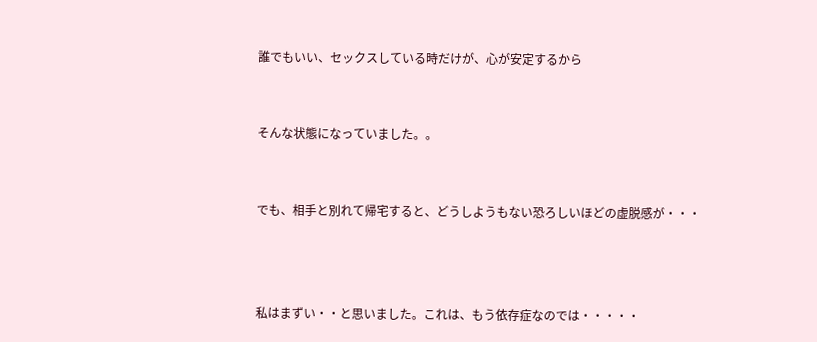誰でもいい、セックスしている時だけが、心が安定するから


そんな状態になっていました。。


でも、相手と別れて帰宅すると、どうしようもない恐ろしいほどの虚脱感が・・・



私はまずい・・と思いました。これは、もう依存症なのでは・・・・・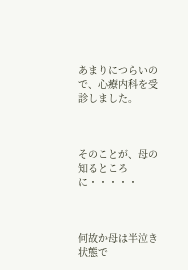あまりにつらいので、心療内科を受診しました。



そのことが、母の知るところに・・・・・



何故か母は半泣き状態で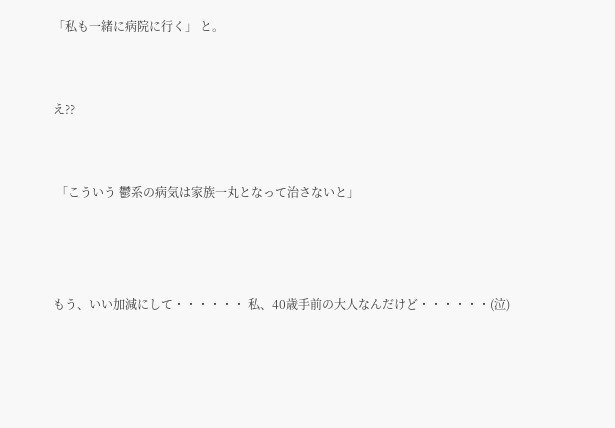「私も一緒に病院に行く」 と。


え??


 「こういう 鬱系の病気は家族一丸となって治さないと」



もう、いい加減にして・・・・・・ 私、40歳手前の大人なんだけど・・・・・・(泣)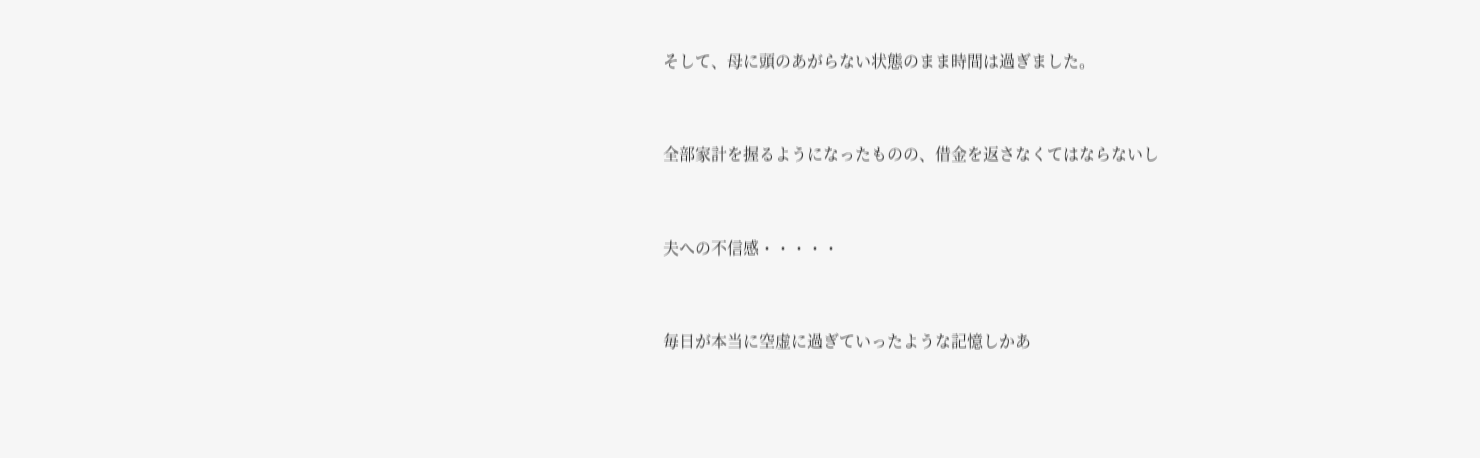そして、母に頭のあがらない状態のまま時間は過ぎました。


全部家計を握るようになったものの、借金を返さなくてはならないし


夫への不信感・・・・・


毎日が本当に空虚に過ぎていったような記憶しかあ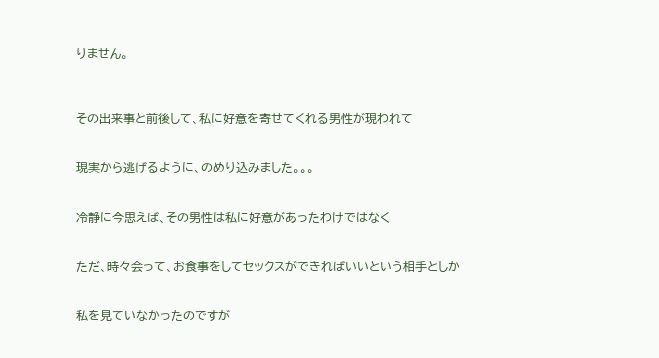りません。



その出来事と前後して、私に好意を寄せてくれる男性が現われて


現実から逃げるように、のめり込みました。。。


冷静に今思えば、その男性は私に好意があったわけではなく


ただ、時々会って、お食事をしてセックスができればいいという相手としか


私を見ていなかったのですが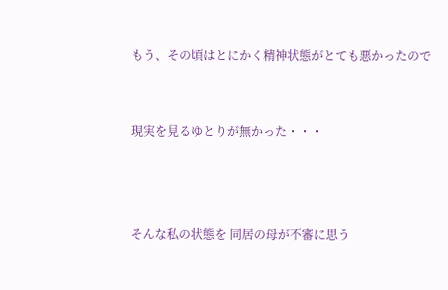もう、その頃はとにかく精神状態がとても悪かったので


現実を見るゆとりが無かった・・・



そんな私の状態を 同居の母が不審に思う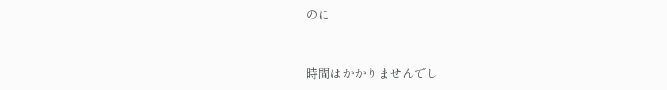のに


時間はかかりませんでし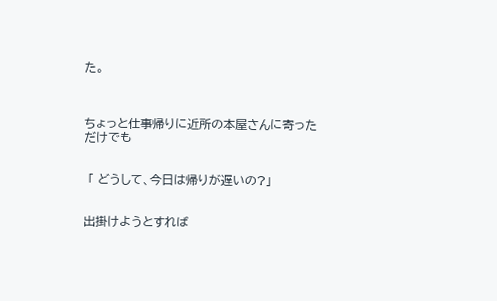た。



ちょっと仕事帰りに近所の本屋さんに寄っただけでも


 「 どうして、今日は帰りが遅いの?」


出掛けようとすれば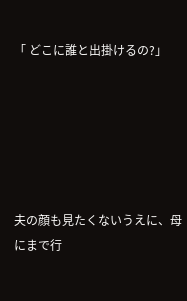「 どこに誰と出掛けるの?」






夫の顔も見たくないうえに、母にまで行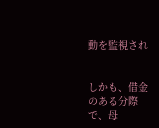動を監視され


しかも、借金のある分際で、母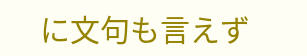に文句も言えず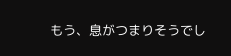もう、息がつまりそうでし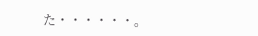た・・・・・・。